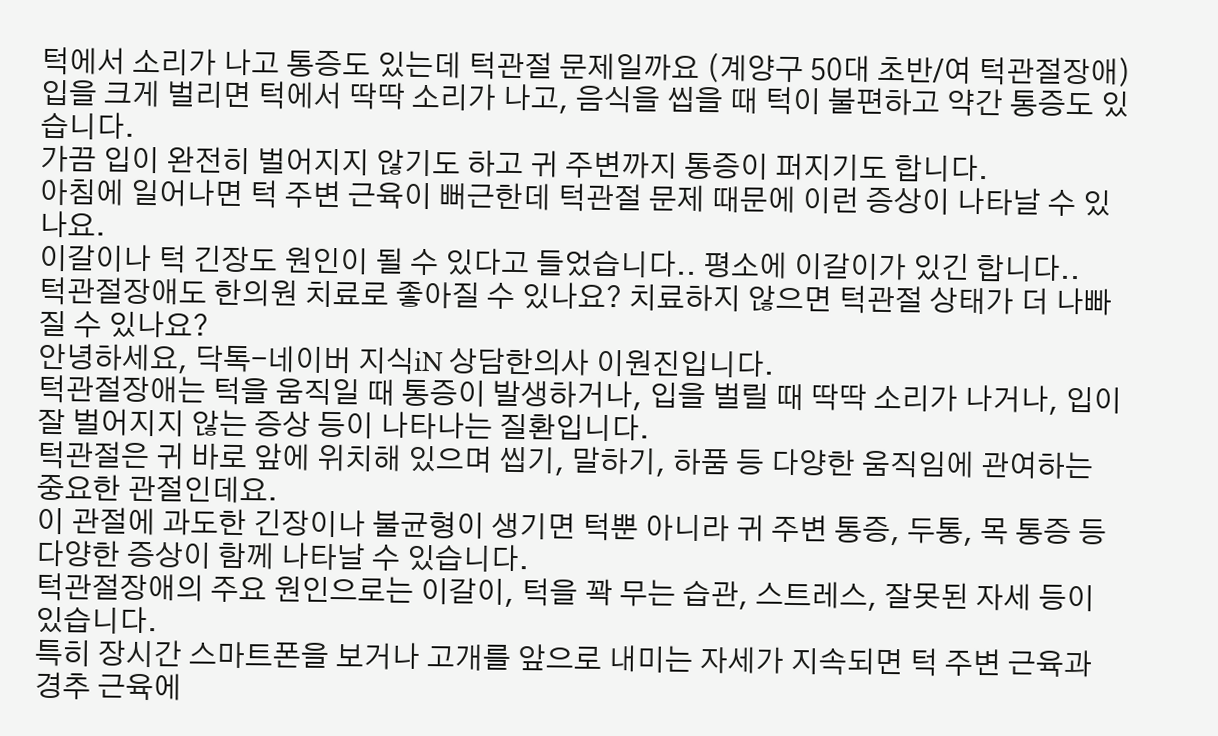턱에서 소리가 나고 통증도 있는데 턱관절 문제일까요 (계양구 50대 초반/여 턱관절장애)
입을 크게 벌리면 턱에서 딱딱 소리가 나고, 음식을 씹을 때 턱이 불편하고 약간 통증도 있습니다.
가끔 입이 완전히 벌어지지 않기도 하고 귀 주변까지 통증이 퍼지기도 합니다.
아침에 일어나면 턱 주변 근육이 뻐근한데 턱관절 문제 때문에 이런 증상이 나타날 수 있나요.
이갈이나 턱 긴장도 원인이 될 수 있다고 들었습니다.. 평소에 이갈이가 있긴 합니다..
턱관절장애도 한의원 치료로 좋아질 수 있나요? 치료하지 않으면 턱관절 상태가 더 나빠질 수 있나요?
안녕하세요, 닥톡-네이버 지식iN 상담한의사 이원진입니다.
턱관절장애는 턱을 움직일 때 통증이 발생하거나, 입을 벌릴 때 딱딱 소리가 나거나, 입이 잘 벌어지지 않는 증상 등이 나타나는 질환입니다.
턱관절은 귀 바로 앞에 위치해 있으며 씹기, 말하기, 하품 등 다양한 움직임에 관여하는 중요한 관절인데요.
이 관절에 과도한 긴장이나 불균형이 생기면 턱뿐 아니라 귀 주변 통증, 두통, 목 통증 등 다양한 증상이 함께 나타날 수 있습니다.
턱관절장애의 주요 원인으로는 이갈이, 턱을 꽉 무는 습관, 스트레스, 잘못된 자세 등이 있습니다.
특히 장시간 스마트폰을 보거나 고개를 앞으로 내미는 자세가 지속되면 턱 주변 근육과 경추 근육에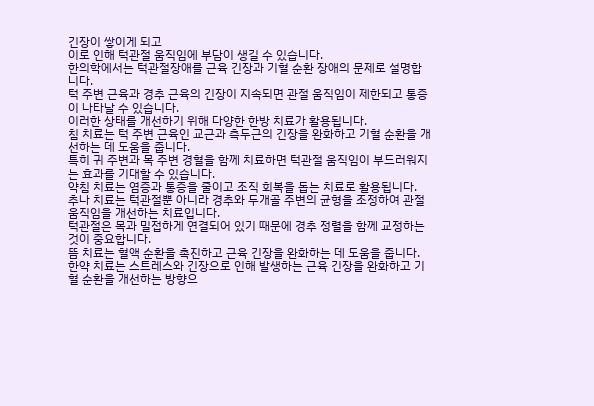긴장이 쌓이게 되고
이로 인해 턱관절 움직임에 부담이 생길 수 있습니다.
한의학에서는 턱관절장애를 근육 긴장과 기혈 순환 장애의 문제로 설명합니다.
턱 주변 근육과 경추 근육의 긴장이 지속되면 관절 움직임이 제한되고 통증이 나타날 수 있습니다.
이러한 상태를 개선하기 위해 다양한 한방 치료가 활용됩니다.
침 치료는 턱 주변 근육인 교근과 측두근의 긴장을 완화하고 기혈 순환을 개선하는 데 도움을 줍니다.
특히 귀 주변과 목 주변 경혈을 함께 치료하면 턱관절 움직임이 부드러워지는 효과를 기대할 수 있습니다.
약침 치료는 염증과 통증을 줄이고 조직 회복을 돕는 치료로 활용됩니다.
추나 치료는 턱관절뿐 아니라 경추와 두개골 주변의 균형을 조정하여 관절 움직임을 개선하는 치료입니다.
턱관절은 목과 밀접하게 연결되어 있기 때문에 경추 정렬을 함께 교정하는 것이 중요합니다.
뜸 치료는 혈액 순환을 촉진하고 근육 긴장을 완화하는 데 도움을 줍니다.
한약 치료는 스트레스와 긴장으로 인해 발생하는 근육 긴장을 완화하고 기혈 순환을 개선하는 방향으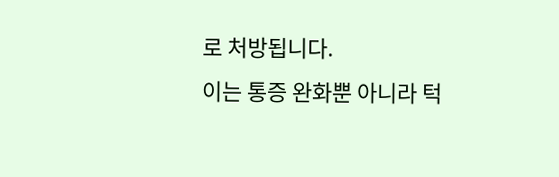로 처방됩니다.
이는 통증 완화뿐 아니라 턱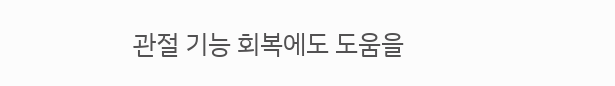관절 기능 회복에도 도움을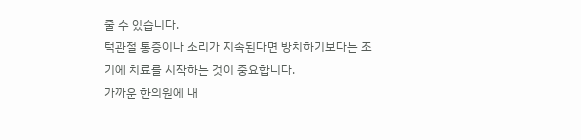줄 수 있습니다.
턱관절 통증이나 소리가 지속된다면 방치하기보다는 조기에 치료를 시작하는 것이 중요합니다.
가까운 한의원에 내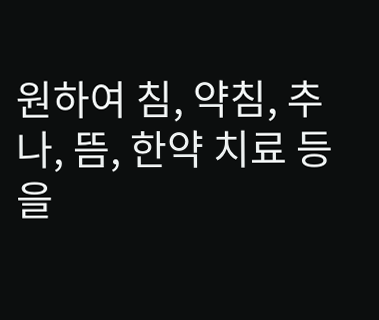원하여 침, 약침, 추나, 뜸, 한약 치료 등을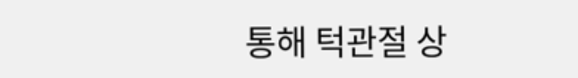통해 턱관절 상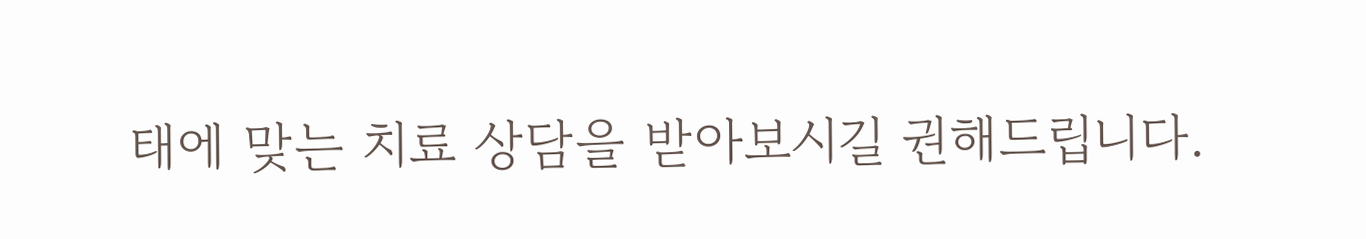태에 맞는 치료 상담을 받아보시길 권해드립니다.